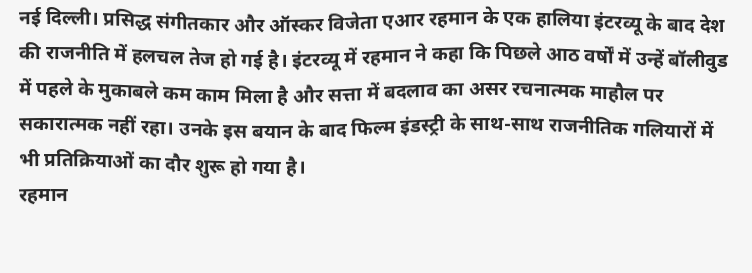नई दिल्ली। प्रसिद्ध संगीतकार और ऑस्कर विजेता एआर रहमान के एक हालिया इंटरव्यू के बाद देश की राजनीति में हलचल तेज हो गई है। इंटरव्यू में रहमान ने कहा कि पिछले आठ वर्षों में उन्हें बॉलीवुड में पहले के मुकाबले कम काम मिला है और सत्ता में बदलाव का असर रचनात्मक माहौल पर सकारात्मक नहीं रहा। उनके इस बयान के बाद फिल्म इंडस्ट्री के साथ-साथ राजनीतिक गलियारों में भी प्रतिक्रियाओं का दौर शुरू हो गया है।
रहमान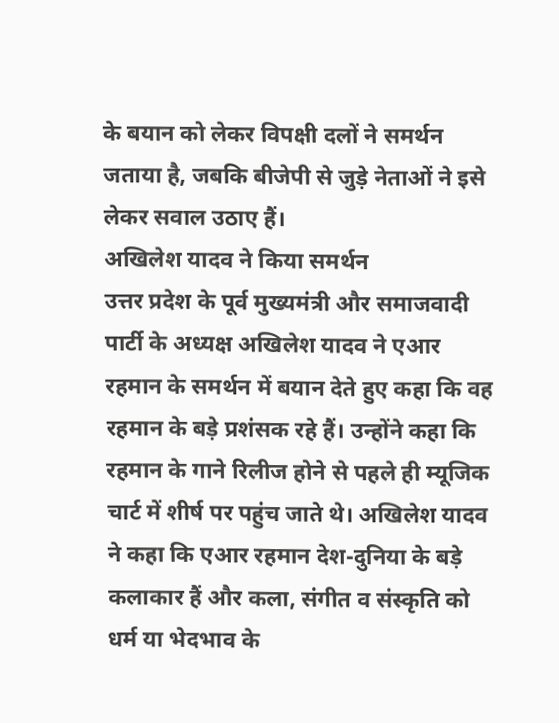के बयान को लेकर विपक्षी दलों ने समर्थन जताया है, जबकि बीजेपी से जुड़े नेताओं ने इसे लेकर सवाल उठाए हैं।
अखिलेश यादव ने किया समर्थन
उत्तर प्रदेश के पूर्व मुख्यमंत्री और समाजवादी पार्टी के अध्यक्ष अखिलेश यादव ने एआर रहमान के समर्थन में बयान देते हुए कहा कि वह रहमान के बड़े प्रशंसक रहे हैं। उन्होंने कहा कि रहमान के गाने रिलीज होने से पहले ही म्यूजिक चार्ट में शीर्ष पर पहुंच जाते थे। अखिलेश यादव ने कहा कि एआर रहमान देश-दुनिया के बड़े कलाकार हैं और कला, संगीत व संस्कृति को धर्म या भेदभाव के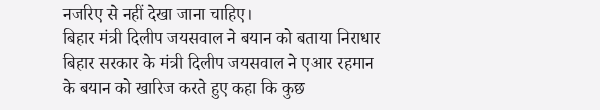नजरिए से नहीं देखा जाना चाहिए।
बिहार मंत्री दिलीप जयसवाल ने बयान को बताया निराधार
बिहार सरकार के मंत्री दिलीप जयसवाल ने एआर रहमान के बयान को खारिज करते हुए कहा कि कुछ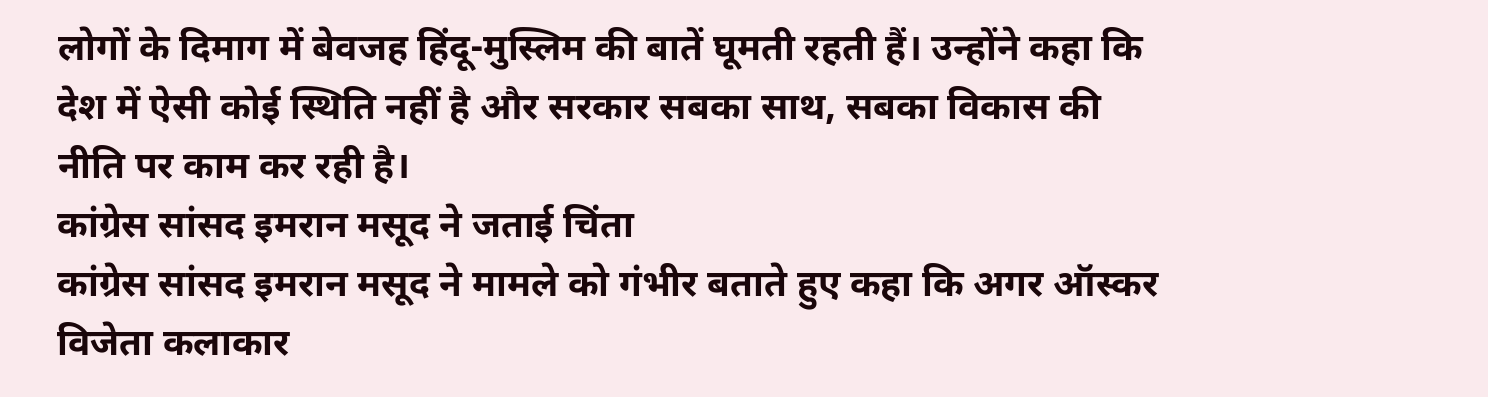लोगों के दिमाग में बेवजह हिंदू-मुस्लिम की बातें घूमती रहती हैं। उन्होंने कहा कि देश में ऐसी कोई स्थिति नहीं है और सरकार सबका साथ, सबका विकास की नीति पर काम कर रही है।
कांग्रेस सांसद इमरान मसूद ने जताई चिंता
कांग्रेस सांसद इमरान मसूद ने मामले को गंभीर बताते हुए कहा कि अगर ऑस्कर विजेता कलाकार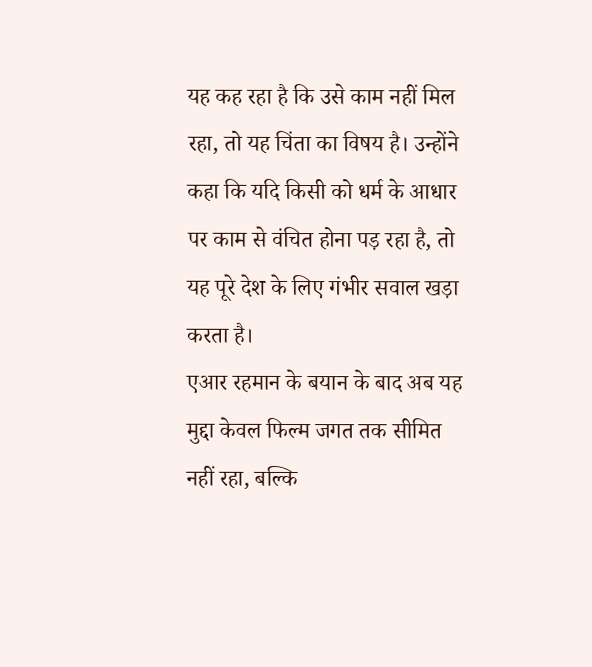यह कह रहा है कि उसे काम नहीं मिल रहा, तो यह चिंता का विषय है। उन्होंने कहा कि यदि किसी को धर्म के आधार पर काम से वंचित होना पड़ रहा है, तो यह पूरे देश के लिए गंभीर सवाल खड़ा करता है।
एआर रहमान के बयान के बाद अब यह मुद्दा केवल फिल्म जगत तक सीमित नहीं रहा, बल्कि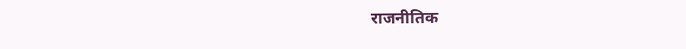राजनीतिक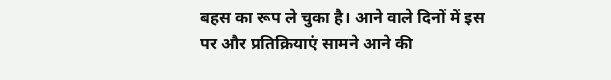बहस का रूप ले चुका है। आने वाले दिनों में इस पर और प्रतिक्रियाएं सामने आने की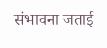संभावना जताई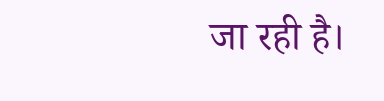जा रही है।